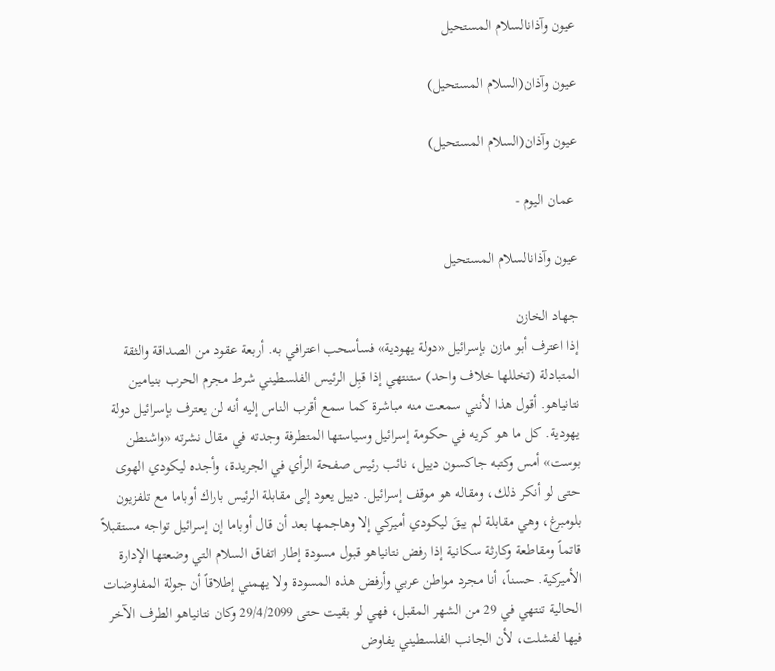عيون وآذانالسلام المستحيل

عيون وآذان(السلام المستحيل)

عيون وآذان(السلام المستحيل)

 عمان اليوم -

عيون وآذانالسلام المستحيل

جهاد الخازن
إذا اعترف أبو مازن بإسرائيل «دولة يهودية» فسأسحب اعترافي به. أربعة عقود من الصداقة والثقة المتبادلة (تخللها خلاف واحد) ستنتهي إذا قبِل الرئيس الفلسطيني شرط مجرم الحرب بنيامين نتانياهو. أقول هذا لأنني سمعت منه مباشرة كما سمع أقرب الناس إليه أنه لن يعترف بإسرائيل دولة يهودية. كل ما هو كريه في حكومة إسرائيل وسياستها المتطرفة وجدته في مقال نشرته «واشنطن بوست» أمس وكتبه جاكسون دييل، نائب رئيس صفحة الرأي في الجريدة، وأجده ليكودي الهوى حتى لو أنكر ذلك، ومقاله هو موقف إسرائيل. دييل يعود إلى مقابلة الرئيس باراك أوباما مع تلفزيون بلومبرغ، وهي مقابلة لم يبقَ ليكودي أميركي إلا وهاجمها بعد أن قال أوباما إن إسرائيل تواجه مستقبلاً قاتماً ومقاطعة وكارثة سكانية إذا رفض نتانياهو قبول مسودة إطار اتفاق السلام التي وضعتها الإدارة الأميركية. حسناً، أنا مجرد مواطن عربي وأرفض هذه المسودة ولا يهمني إطلاقاً أن جولة المفاوضات الحالية تنتهي في 29 من الشهر المقبل، فهي لو بقيت حتى 29/4/2099 وكان نتانياهو الطرف الآخر فيها لفشلت، لأن الجانب الفلسطيني يفاوض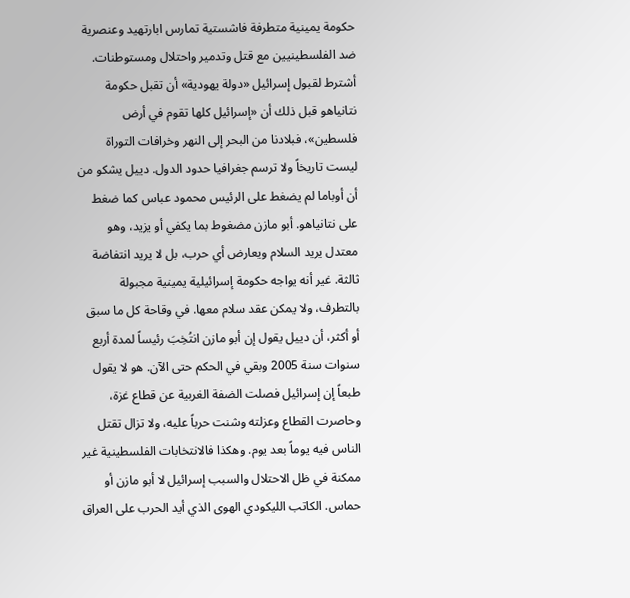حكومة يمينية متطرفة فاشستية تمارس ابارتهيد وعنصرية ضد الفلسطينيين مع قتل وتدمير واحتلال ومستوطنات. أشترط لقبول إسرائيل «دولة يهودية» أن تقبل حكومة نتانياهو قبل ذلك أن «إسرائيل كلها تقوم في أرض فلسطين»، فبلادنا من البحر إلى النهر وخرافات التوراة ليست تاريخاً ولا ترسم جغرافيا حدود الدول. دييل يشكو من أن أوباما لم يضغط على الرئيس محمود عباس كما ضغط على نتانياهو. أبو مازن مضغوط بما يكفي أو يزيد، وهو معتدل يريد السلام ويعارض أي حرب، بل لا يريد انتفاضة ثالثة. غير أنه يواجه حكومة إسرائيلية يمينية مجبولة بالتطرف، ولا يمكن عقد سلام معها. في وقاحة كل ما سبق أو أكثر، أن دييل يقول إن أبو مازن انتُخِبَ رئيساً لمدة أربع سنوات سنة 2005 وبقي في الحكم حتى الآن. هو لا يقول طبعاً إن إسرائيل فصلت الضفة الغربية عن قطاع غزة، وحاصرت القطاع وعزلته وشنت حرباً عليه، ولا تزال تقتل الناس فيه يوماً بعد يوم. وهكذا فالانتخابات الفلسطينية غير ممكنة في ظل الاحتلال والسبب إسرائيل لا أبو مازن أو حماس. الكاتب الليكودي الهوى الذي أيد الحرب على العراق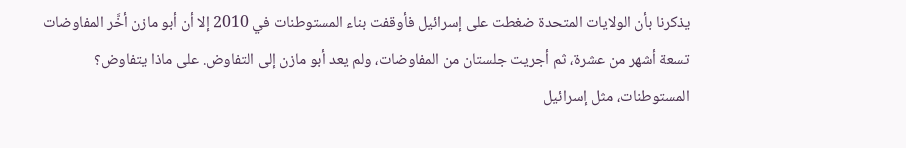يذكرنا بأن الولايات المتحدة ضغطت على إسرائيل فأوقفت بناء المستوطنات في 2010 إلا أن أبو مازن أخَّر المفاوضات تسعة أشهر من عشرة، ثم أجريت جلستان من المفاوضات، ولم يعد أبو مازن إلى التفاوض. على ماذا يتفاوض؟ المستوطنات، مثل إسرائيل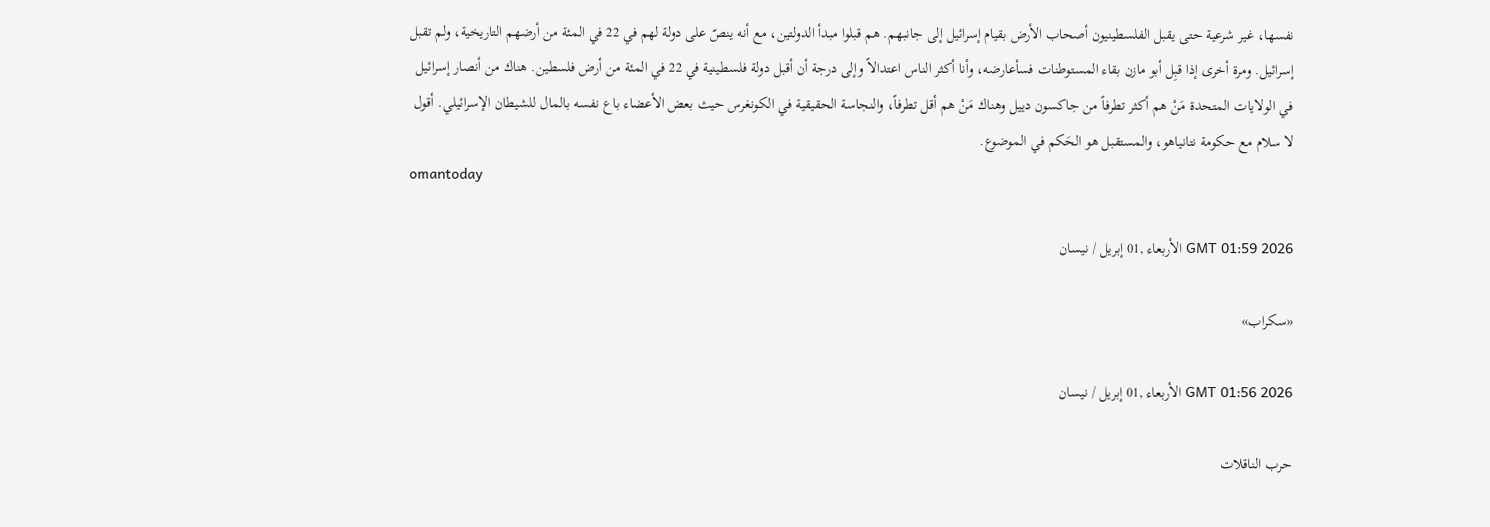نفسها، غير شرعية حتى يقبل الفلسطينيون أصحاب الأرض بقيام إسرائيل إلى جانبهم. هم قبلوا مبدأ الدولتين، مع أنه ينصّ على دولة لهم في 22 في المئة من أرضهم التاريخية، ولم تقبل إسرائيل. ومرة أخرى إذا قبِل أبو مازن بقاء المستوطنات فسأعارضه، وأنا أكثر الناس اعتدالاً وإلى درجة أن أقبل دولة فلسطينية في 22 في المئة من أرض فلسطين. هناك من أنصار إسرائيل في الولايات المتحدة مَنْ هم أكثر تطرفاً من جاكسون دييل وهناك مَنْ هم أقل تطرفاً، والنجاسة الحقيقية في الكونغرس حيث بعض الأعضاء باع نفسه بالمال للشيطان الإسرائيلي. أقول لا سلام مع حكومة نتانياهو، والمستقبل هو الحَكم في الموضوع.
omantoday

GMT 01:59 2026 الأربعاء ,01 إبريل / نيسان

«سكراب»

GMT 01:56 2026 الأربعاء ,01 إبريل / نيسان

حرب الناقلات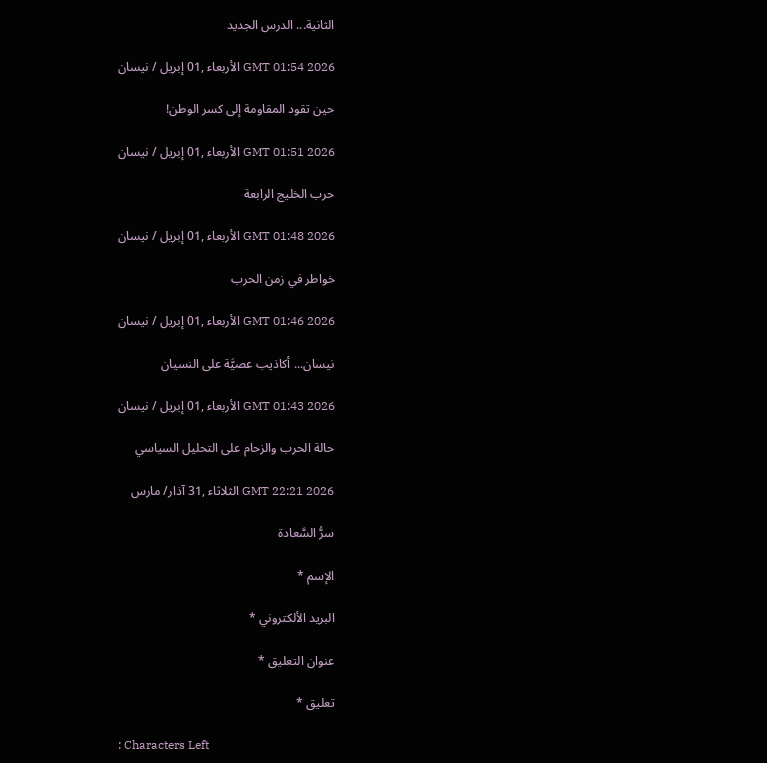الثانية... الدرس الجديد

GMT 01:54 2026 الأربعاء ,01 إبريل / نيسان

حين تقود المقاومة إلى كسر الوطن!

GMT 01:51 2026 الأربعاء ,01 إبريل / نيسان

حرب الخليج الرابعة

GMT 01:48 2026 الأربعاء ,01 إبريل / نيسان

خواطر في زمن الحرب

GMT 01:46 2026 الأربعاء ,01 إبريل / نيسان

نيسان... أكاذيب عصيَّة على النسيان

GMT 01:43 2026 الأربعاء ,01 إبريل / نيسان

حالة الحرب والزحام على التحليل السياسي

GMT 22:21 2026 الثلاثاء ,31 آذار/ مارس

سرُّ السَّعادة

الإسم *

البريد الألكتروني *

عنوان التعليق *

تعليق *

: Characters Left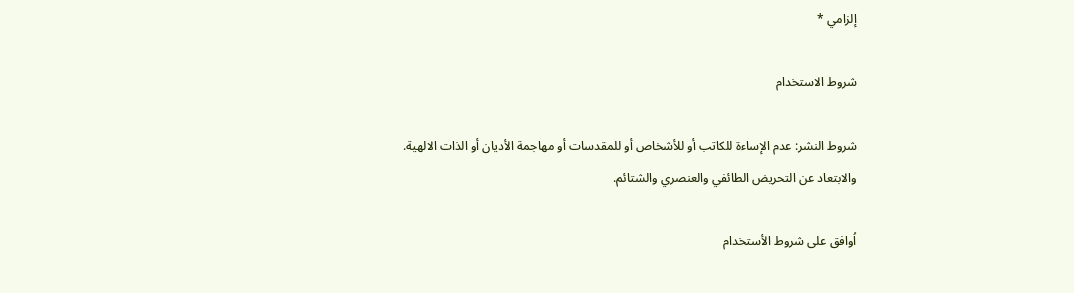إلزامي *

شروط الاستخدام

شروط النشر: عدم الإساءة للكاتب أو للأشخاص أو للمقدسات أو مهاجمة الأديان أو الذات الالهية. والابتعاد عن التحريض الطائفي والعنصري والشتائم.

اُوافق على شروط الأستخدام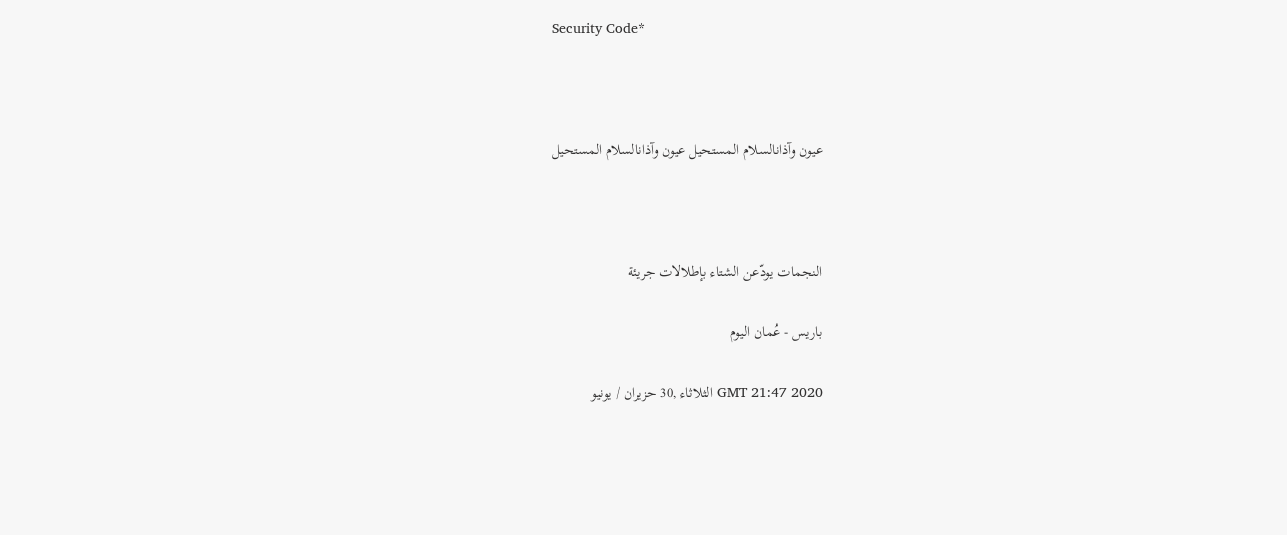Security Code*



عيون وآذانالسلام المستحيل عيون وآذانالسلام المستحيل



النجمات يودّعن الشتاء بإطلالات جريئة

باريس - عُمان اليوم

GMT 21:47 2020 الثلاثاء ,30 حزيران / يونيو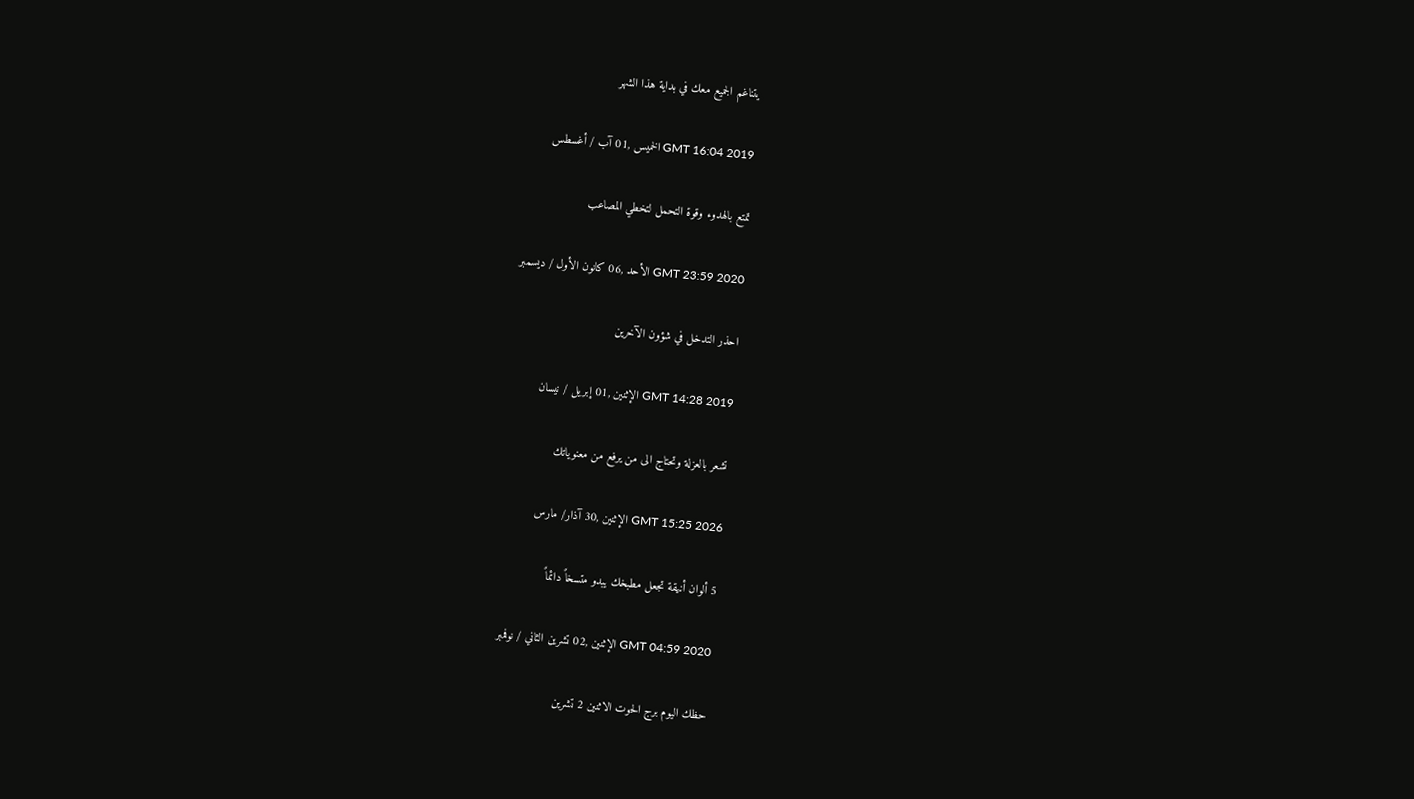يتناغم الجميع معك في بداية هذا الشهر

GMT 16:04 2019 الخميس ,01 آب / أغسطس

تمتع بالهدوء وقوة التحمل لتخطي المصاعب

GMT 23:59 2020 الأحد ,06 كانون الأول / ديسمبر

احذر التدخل في شؤون الآخرين

GMT 14:28 2019 الإثنين ,01 إبريل / نيسان

تشعر بالعزلة وتحتاج الى من يرفع من معنوياتك

GMT 15:25 2026 الإثنين ,30 آذار/ مارس

5 ألوان أنيقة تجعل مطبخك يبدو متسخاً دائماً

GMT 04:59 2020 الإثنين ,02 تشرين الثاني / نوفمبر

حظك اليوم برج الحوت الاثنين 2 تشرين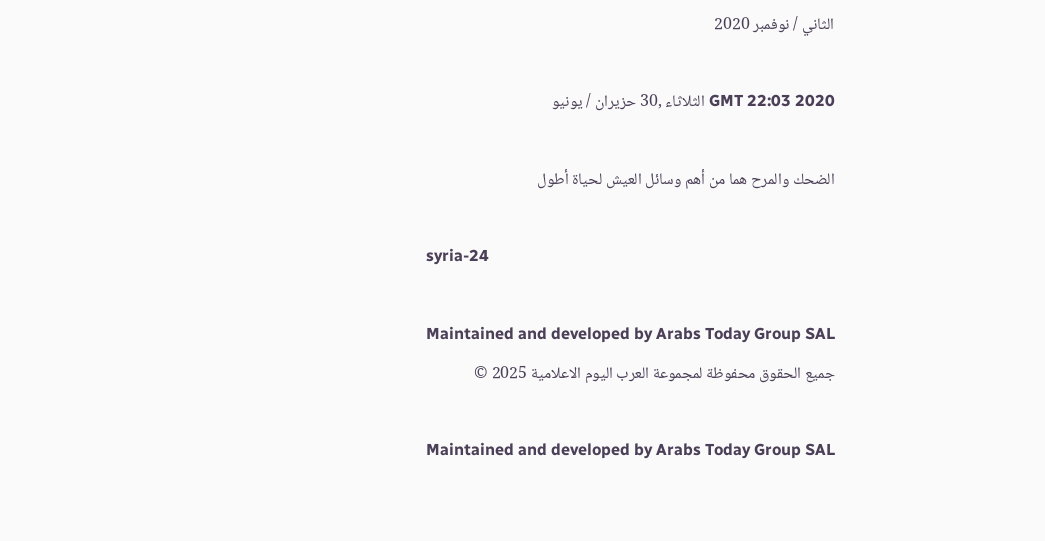الثاني / نوفمبر 2020

GMT 22:03 2020 الثلاثاء ,30 حزيران / يونيو

الضحك والمرح هما من أهم وسائل العيش لحياة أطول

syria-24

Maintained and developed by Arabs Today Group SAL
جميع الحقوق محفوظة لمجموعة العرب اليوم الاعلامية 2025 ©

Maintained and developed by Arabs Today Group SAL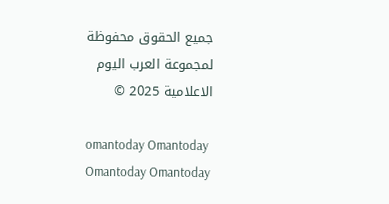جميع الحقوق محفوظة لمجموعة العرب اليوم الاعلامية 2025 ©

omantoday Omantoday Omantoday Omantoday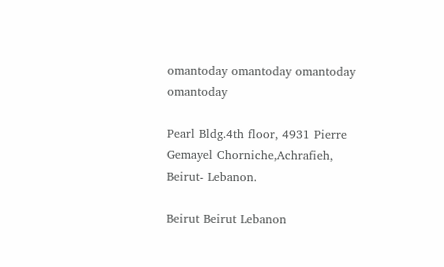omantoday omantoday omantoday
omantoday

Pearl Bldg.4th floor, 4931 Pierre Gemayel Chorniche,Achrafieh, Beirut- Lebanon.

Beirut Beirut Lebanon